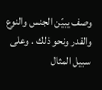وصف يبيّن الجنس والنوع والقدر ونحو ذلك . وعلى سبيل المثال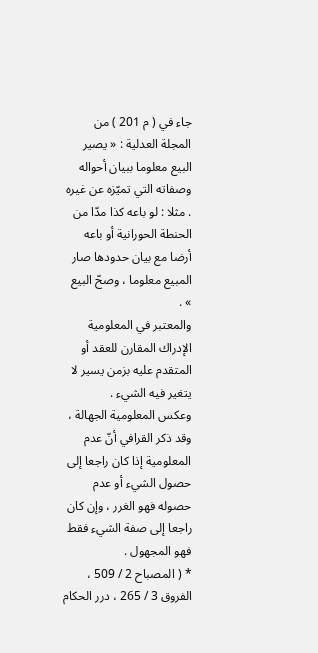جاء في ( م 201 ) من المجلة العدلية : « يصير البيع معلوما ببيان أحواله وصفاته التي تميّزه عن غيره . مثلا : لو باعه كذا مدّا من الحنطة الحورانية أو باعه أرضا مع بيان حدودها صار المبيع معلوما ، وصحّ البيع » .
والمعتبر في المعلومية الإدراك المقارن للعقد أو المتقدم عليه بزمن يسير لا يتغير فيه الشيء .
وعكس المعلومية الجهالة ، وقد ذكر القرافي أنّ عدم المعلومية إذا كان راجعا إلى حصول الشيء أو عدم حصوله فهو الغرر ، وإن كان راجعا إلى صفة الشيء فقط فهو المجهول .
* ( المصباح 2 / 509 ، الفروق 3 / 265 ، درر الحكام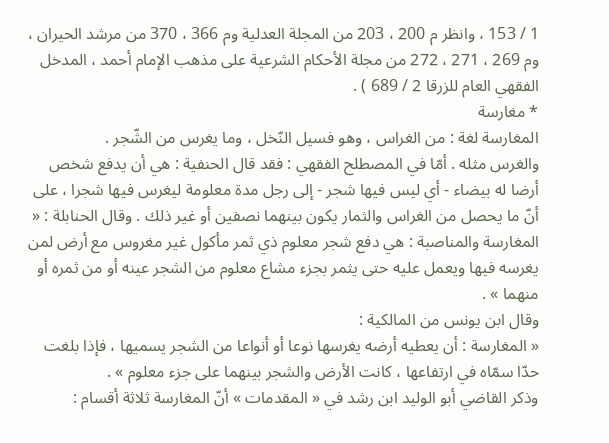1 / 153 ، وانظر م 200 ، 203 من المجلة العدلية وم 366 ، 370 من مرشد الحيران ، وم 269 ، 271 ، 272 من مجلة الأحكام الشرعية على مذهب الإمام أحمد ، المدخل الفقهي العام للزرقا 2 / 689 ) .
* مغارسة
المغارسة لغة : من الغراس ، وهو فسيل النّخل ، وما يغرس من الشّجر .
والغرس مثله . أمّا في المصطلح الفقهي : فقد قال الحنفية : هي أن يدفع شخص أرضا له بيضاء - أي ليس فيها شجر - إلى رجل مدة معلومة ليغرس فيها شجرا ، على أنّ ما يحصل من الغراس والثمار يكون بينهما نصفين أو غير ذلك . وقال الحنابلة : « المغارسة والمناصبة : هي دفع شجر معلوم ذي ثمر مأكول غير مغروس مع أرض لمن يغرسه فيها ويعمل عليه حتى يثمر بجزء مشاع معلوم من الشجر عينه أو من ثمره أو منهما » .
وقال ابن يونس من المالكية :
« المغارسة : أن يعطيه أرضه يغرسها نوعا أو أنواعا من الشجر يسميها ، فإذا بلغت حدّا سمّاه في ارتفاعها ، كانت الأرض والشجر بينهما على جزء معلوم » .
وذكر القاضي أبو الوليد ابن رشد في « المقدمات » أنّ المغارسة ثلاثة أقسام :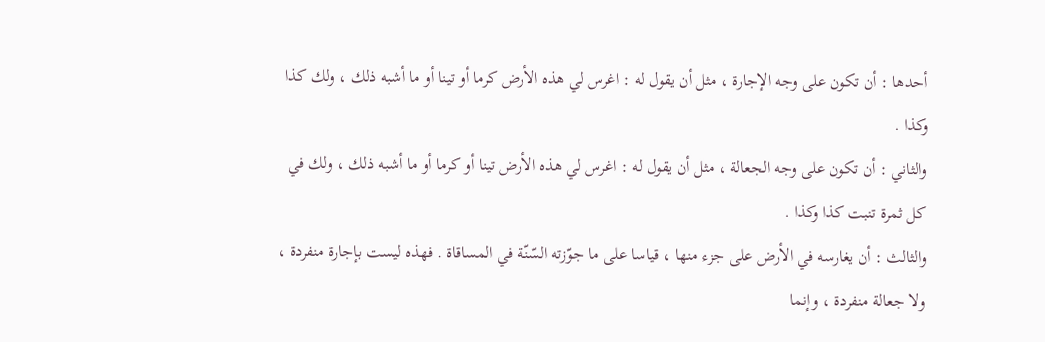أحدها : أن تكون على وجه الإجارة ، مثل أن يقول له : اغرس لي هذه الأرض كرما أو تينا أو ما أشبه ذلك ، ولك كذا وكذا .
والثاني : أن تكون على وجه الجعالة ، مثل أن يقول له : اغرس لي هذه الأرض تينا أو كرما أو ما أشبه ذلك ، ولك في كل ثمرة تنبت كذا وكذا .
والثالث : أن يغارسه في الأرض على جزء منها ، قياسا على ما جوّزته السّنّة في المساقاة . فهذه ليست بإجارة منفردة ، ولا جعالة منفردة ، وإنما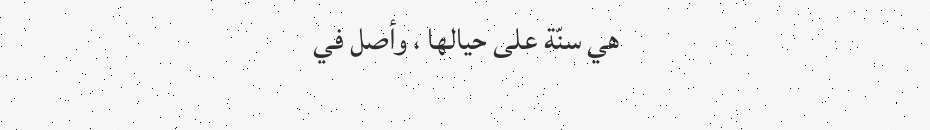هي سنّة على حيالها ، وأصل في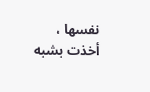نفسها ، أخذت بشبه